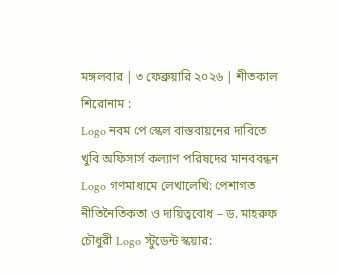মঙ্গলবার | ৩ ফেব্রুয়ারি ২০২৬ | শীতকাল
শিরোনাম :
Logo নবম পে স্কেল বাস্তবায়নের দাবিতে খুবি অফিসার্স কল্যাণ পরিষদের মানববন্ধন Logo গণমাধ্যমে লেখালেখি: পেশাগত নীতিনৈতিকতা ও দায়িত্ববোধ – ড. মাহরুফ চৌধুরী Logo স্টুডেন্ট স্কয়ার: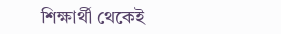শিক্ষার্থী থেকেই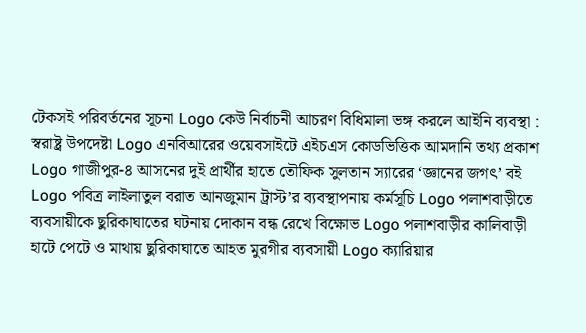টেকসই পরিবর্তনের সূচনা Logo কেউ নির্বাচনী আচরণ বিধিমালা ভঙ্গ করলে আইনি ব্যবস্থা : স্বরাষ্ট্র উপদেষ্টা Logo এনবিআরের ওয়েবসাইটে এইচএস কোডভিত্তিক আমদানি তথ্য প্রকাশ Logo গাজীপুর-৪ আসনের দুই প্রার্থীর হাতে তৌফিক সুলতান স্যারের ‘জ্ঞানের জগৎ’ বই Logo পবিত্র লাইলাতুল বরাত আনজুমান ট্রাস্ট’র ব্যবস্থাপনায় কর্মসূচি Logo পলাশবাড়ীতে ব্যবসায়ীকে ছুরিকাঘাতের ঘটনায় দোকান বন্ধ রেখে বিক্ষোভ Logo পলাশবাড়ীর কালিবাড়ী হাটে পেটে ও মাথায় ছুরিকাঘাতে আহত মুরগীর ব্যবসায়ী Logo ক্যারিয়ার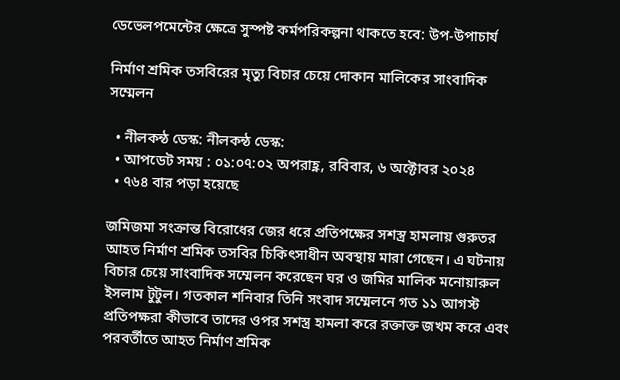ডেভেলপমেন্টের ক্ষেত্রে সুস্পষ্ট কর্মপরিকল্পনা থাকতে হবে: উপ-উপাচার্য

নির্মাণ শ্রমিক তসবিরের মৃত্যু বিচার চেয়ে দোকান মালিকের সাংবাদিক সম্মেলন

  • নীলকন্ঠ ডেস্ক: নীলকন্ঠ ডেস্ক:
  • আপডেট সময় : ০১:০৭:০২ অপরাহ্ণ, রবিবার, ৬ অক্টোবর ২০২৪
  • ৭৬৪ বার পড়া হয়েছে

জমিজমা সংক্রান্ত বিরোধের জের ধরে প্রতিপক্ষের সশস্ত্র হামলায় গুরুতর আহত নির্মাণ শ্রমিক তসবির চিকিৎসাধীন অবস্থায় মারা গেছেন। এ ঘটনায় বিচার চেয়ে সাংবাদিক সম্মেলন করেছেন ঘর ও জমির মালিক মনোয়ারুল ইসলাম টুটুল। গতকাল শনিবার তিনি সংবাদ সম্মেলনে গত ১১ আগস্ট প্রতিপক্ষরা কীভাবে তাদের ওপর সশস্ত্র হামলা করে রক্তাক্ত জখম করে এবং পরবর্তীতে আহত নির্মাণ শ্রমিক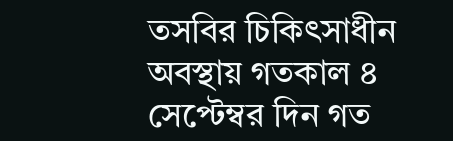তসবির চিকিৎসাধীন অবস্থায় গতকাল ৪ সেপ্টেম্বর দিন গত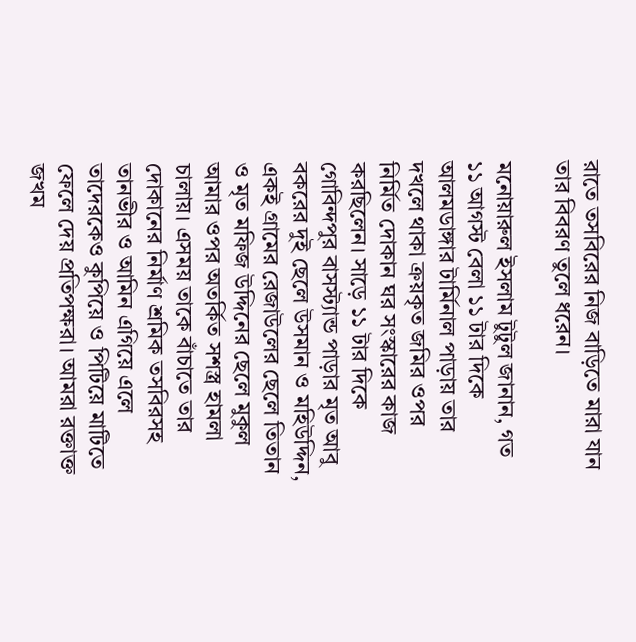রাতে তসবিরের নিজ বাড়িতে মারা যান তার বিবরণ তুলে ধরেন।

মনোয়ারুল ইসলাম টুটুল জানান, গত ১১ আগস্ট বেলা ১১ টার দিকে আলমডাঙ্গার টার্মিনাল পাড়ায় তার দখলে থাকা ক্রয়কৃত জমির ওপর নির্মিত দোকান ঘর সংস্কারের কাজ করছিলেন। সাড়ে ১১ টার দিকে গোবিন্দপুর বাসস্ট্যান্ড পাড়ার মৃত আবু বকরের দুই ছেলে উসমান ও মহিউদ্দিন, একই গ্রামের রেজাউলের ছেলে তিতান ও মৃত মফিজ উদ্দিনের ছেলে মুকুল আমার ওপর অতর্কিত সশস্ত্র হামলা চালায়। এসময় তাকে বাঁচাতে তার দোকানের নির্মাণ শ্রমিক তসবিরসহ তানভীর ও আমিন এগিয়ে এলে তাদেরকেও কুপিয়ে ও পিটিয়ে মাটিতে ফেলে দেয় প্রতিপক্ষরা। আমরা রক্তাক্ত জখম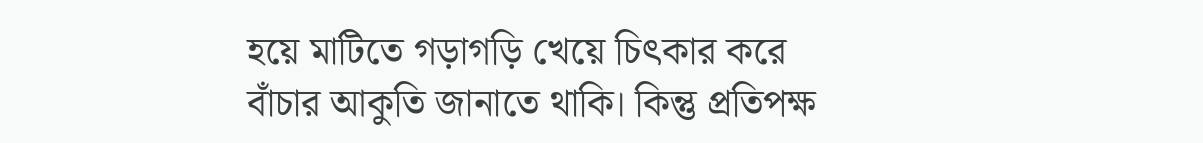হয়ে মাটিতে গড়াগড়ি খেয়ে চিৎকার করে বাঁচার আকুতি জানাতে থাকি। কিন্তু প্রতিপক্ষ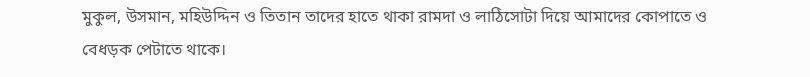মুকুল, উসমান, মহিউদ্দিন ও তিতান তাদের হাতে থাকা রামদা ও লাঠিসোটা দিয়ে আমাদের কোপাতে ও বেধড়ক পেটাতে থাকে।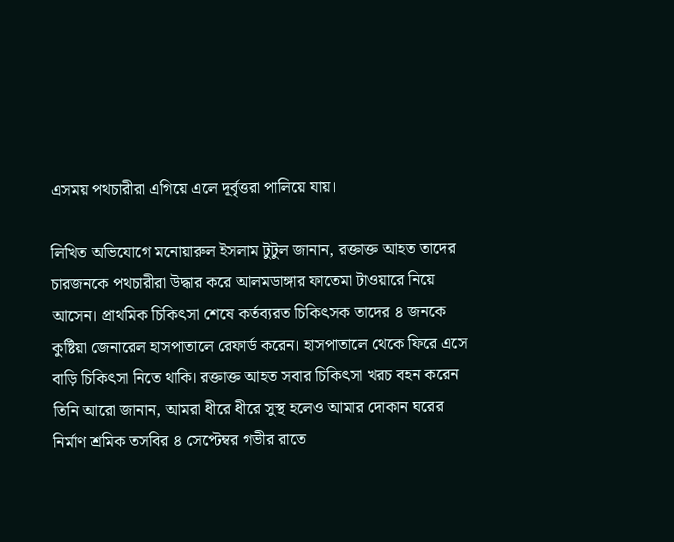এসময় পথচারীরা এগিয়ে এলে দূর্বৃত্তরা পালিয়ে যায়।

লিখিত অভিযোগে মনোয়ারুল ইসলাম টুটুল জানান, রক্তাক্ত আহত তাদের চারজনকে পথচারীরা উদ্ধার করে আলমডাঙ্গার ফাতেমা টাওয়ারে নিয়ে আসেন। প্রাথমিক চিকিৎসা শেষে কর্তব্যরত চিকিৎসক তাদের ৪ জনকে কুষ্টিয়া জেনারেল হাসপাতালে রেফার্ড করেন। হাসপাতালে থেকে ফিরে এসে বাড়ি চিকিৎসা নিতে থাকি। রক্তাক্ত আহত সবার চিকিৎসা খরচ বহন করেন তিনি আরো জানান, আমরা ধীরে ধীরে সুস্থ হলেও আমার দোকান ঘরের নির্মাণ শ্রমিক তসবির ৪ সেপ্টেম্বর গভীর রাতে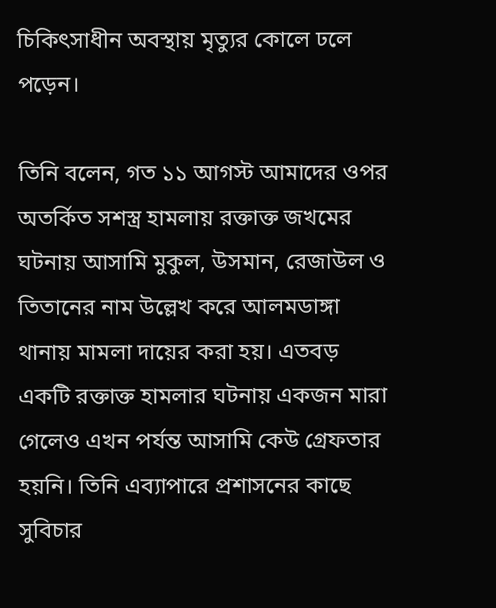চিকিৎসাধীন অবস্থায় মৃত্যুর কোলে ঢলে পড়েন।

তিনি বলেন, গত ১১ আগস্ট আমাদের ওপর অতর্কিত সশস্ত্র হামলায় রক্তাক্ত জখমের ঘটনায় আসামি মুকুল, উসমান, রেজাউল ও তিতানের নাম উল্লেখ করে আলমডাঙ্গা থানায় মামলা দায়ের করা হয়। এতবড় একটি রক্তাক্ত হামলার ঘটনায় একজন মারা গেলেও এখন পর্যন্ত আসামি কেউ গ্রেফতার হয়নি। তিনি এব্যাপারে প্রশাসনের কাছে সুবিচার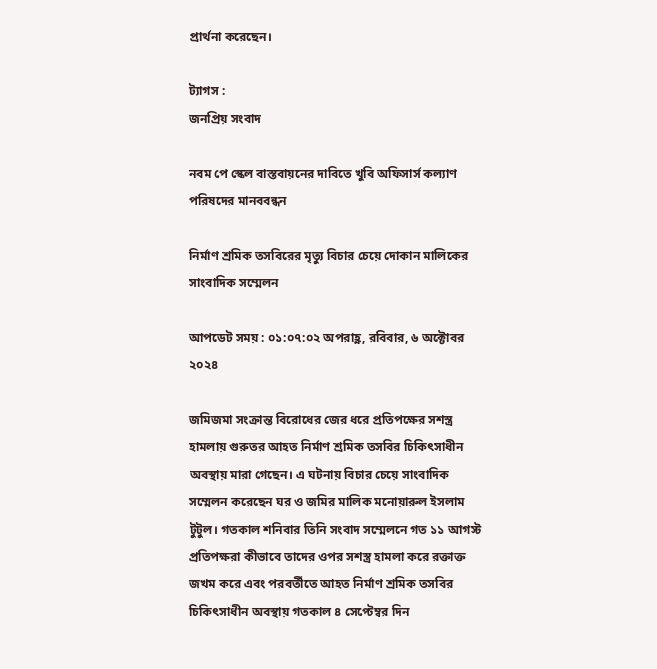প্রার্থনা করেছেন।

ট্যাগস :
জনপ্রিয় সংবাদ

নবম পে স্কেল বাস্তবায়নের দাবিতে খুবি অফিসার্স কল্যাণ পরিষদের মানববন্ধন

নির্মাণ শ্রমিক তসবিরের মৃত্যু বিচার চেয়ে দোকান মালিকের সাংবাদিক সম্মেলন

আপডেট সময় : ০১:০৭:০২ অপরাহ্ণ, রবিবার, ৬ অক্টোবর ২০২৪

জমিজমা সংক্রান্ত বিরোধের জের ধরে প্রতিপক্ষের সশস্ত্র হামলায় গুরুতর আহত নির্মাণ শ্রমিক তসবির চিকিৎসাধীন অবস্থায় মারা গেছেন। এ ঘটনায় বিচার চেয়ে সাংবাদিক সম্মেলন করেছেন ঘর ও জমির মালিক মনোয়ারুল ইসলাম টুটুল। গতকাল শনিবার তিনি সংবাদ সম্মেলনে গত ১১ আগস্ট প্রতিপক্ষরা কীভাবে তাদের ওপর সশস্ত্র হামলা করে রক্তাক্ত জখম করে এবং পরবর্তীতে আহত নির্মাণ শ্রমিক তসবির চিকিৎসাধীন অবস্থায় গতকাল ৪ সেপ্টেম্বর দিন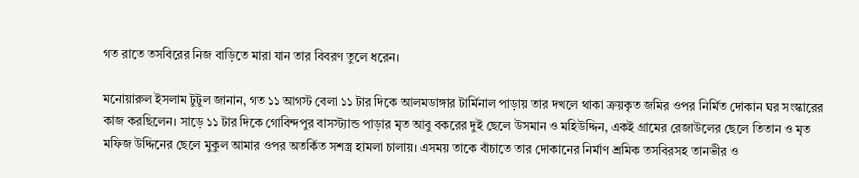গত রাতে তসবিরের নিজ বাড়িতে মারা যান তার বিবরণ তুলে ধরেন।

মনোয়ারুল ইসলাম টুটুল জানান, গত ১১ আগস্ট বেলা ১১ টার দিকে আলমডাঙ্গার টার্মিনাল পাড়ায় তার দখলে থাকা ক্রয়কৃত জমির ওপর নির্মিত দোকান ঘর সংস্কারের কাজ করছিলেন। সাড়ে ১১ টার দিকে গোবিন্দপুর বাসস্ট্যান্ড পাড়ার মৃত আবু বকরের দুই ছেলে উসমান ও মহিউদ্দিন, একই গ্রামের রেজাউলের ছেলে তিতান ও মৃত মফিজ উদ্দিনের ছেলে মুকুল আমার ওপর অতর্কিত সশস্ত্র হামলা চালায়। এসময় তাকে বাঁচাতে তার দোকানের নির্মাণ শ্রমিক তসবিরসহ তানভীর ও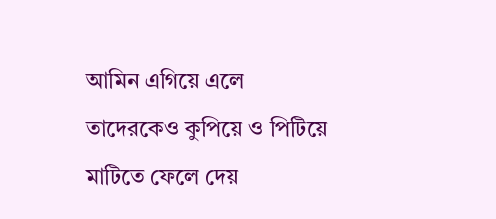আমিন এগিয়ে এলে তাদেরকেও কুপিয়ে ও পিটিয়ে মাটিতে ফেলে দেয়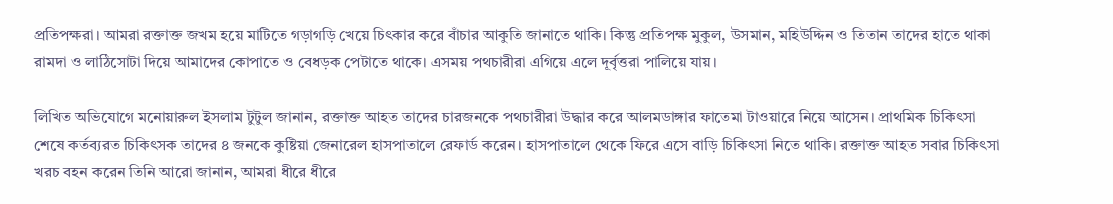প্রতিপক্ষরা। আমরা রক্তাক্ত জখম হয়ে মাটিতে গড়াগড়ি খেয়ে চিৎকার করে বাঁচার আকুতি জানাতে থাকি। কিন্তু প্রতিপক্ষ মুকুল, উসমান, মহিউদ্দিন ও তিতান তাদের হাতে থাকা রামদা ও লাঠিসোটা দিয়ে আমাদের কোপাতে ও বেধড়ক পেটাতে থাকে। এসময় পথচারীরা এগিয়ে এলে দূর্বৃত্তরা পালিয়ে যায়।

লিখিত অভিযোগে মনোয়ারুল ইসলাম টুটুল জানান, রক্তাক্ত আহত তাদের চারজনকে পথচারীরা উদ্ধার করে আলমডাঙ্গার ফাতেমা টাওয়ারে নিয়ে আসেন। প্রাথমিক চিকিৎসা শেষে কর্তব্যরত চিকিৎসক তাদের ৪ জনকে কুষ্টিয়া জেনারেল হাসপাতালে রেফার্ড করেন। হাসপাতালে থেকে ফিরে এসে বাড়ি চিকিৎসা নিতে থাকি। রক্তাক্ত আহত সবার চিকিৎসা খরচ বহন করেন তিনি আরো জানান, আমরা ধীরে ধীরে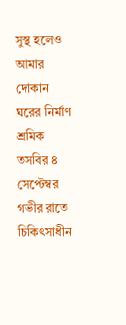সুস্থ হলেও আমার দোকান ঘরের নির্মাণ শ্রমিক তসবির ৪ সেপ্টেম্বর গভীর রাতে চিকিৎসাধীন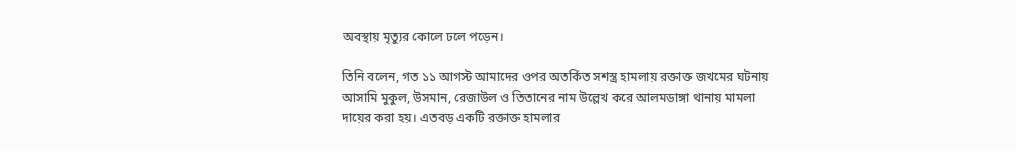অবস্থায় মৃত্যুর কোলে ঢলে পড়েন।

তিনি বলেন, গত ১১ আগস্ট আমাদের ওপর অতর্কিত সশস্ত্র হামলায় রক্তাক্ত জখমের ঘটনায় আসামি মুকুল, উসমান, রেজাউল ও তিতানের নাম উল্লেখ করে আলমডাঙ্গা থানায় মামলা দায়ের করা হয়। এতবড় একটি রক্তাক্ত হামলার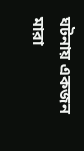ঘটনায় একজন মারা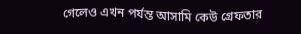গেলেও এখন পর্যন্ত আসামি কেউ গ্রেফতার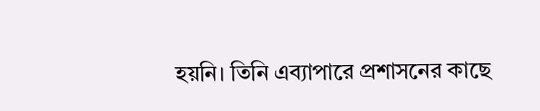হয়নি। তিনি এব্যাপারে প্রশাসনের কাছে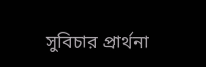সুবিচার প্রার্থনা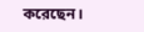করেছেন।